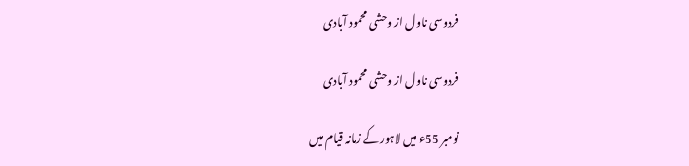فردوسی ناول از وحشی محمود آبادی

فردوسی ناول از وحشی محمود آبادی

نومبر 55ء میں لاہور کے زمانہ قیام میں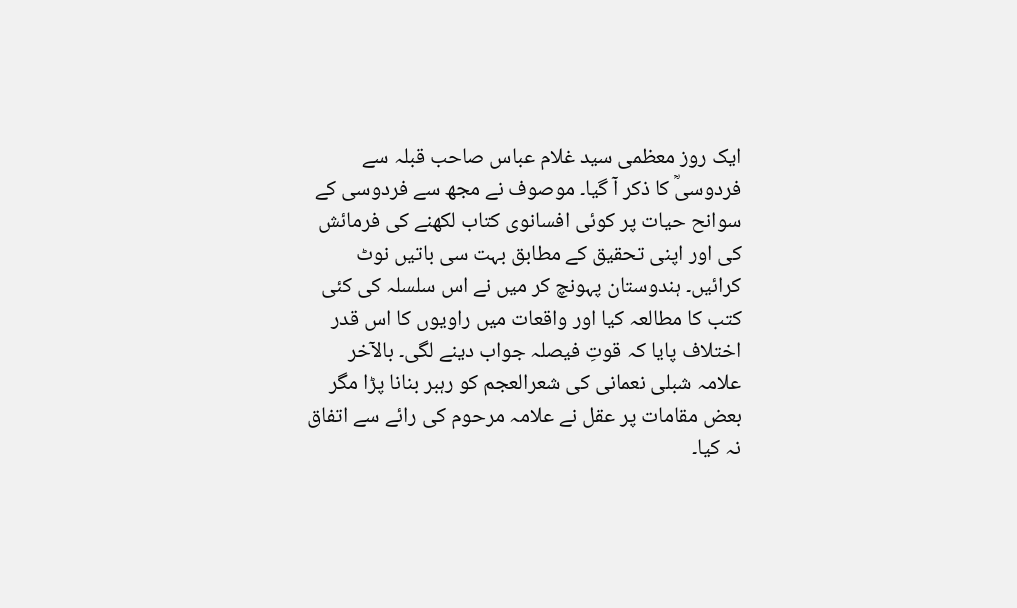ایک روز معظمی سید غلام عباس صاحب قبلہ سے فردوسیؒ کا ذکر آ گیا۔ موصوف نے مجھ سے فردوسی کے سوانح حیات پر کوئی افسانوی کتاب لکھنے کی فرمائش کی اور اپنی تحقیق کے مطابق بہت سی باتیں نوٹ کرائیں۔ ہندوستان پہونچ کر میں نے اس سلسلہ کی کئی کتب کا مطالعہ کیا اور واقعات میں راویوں کا اس قدر اختلاف پایا کہ قوتِ فیصلہ جواب دینے لگی۔ بالآخر علامہ شبلی نعمانی کی شعرالعجم کو رہبر بنانا پڑا مگر بعض مقامات پر عقل نے علامہ مرحوم کی رائے سے اتفاق نہ کیا۔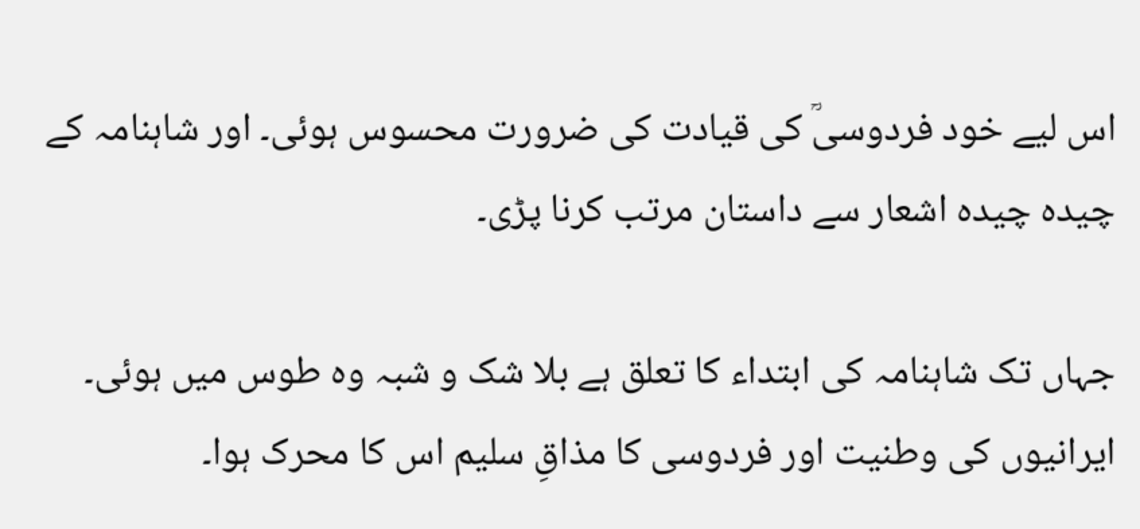اس لیے خود فردوسیؒ کی قیادت کی ضرورت محسوس ہوئی۔ اور شاہنامہ کے چیدہ چیدہ اشعار سے داستان مرتب کرنا پڑی۔

جہاں تک شاہنامہ کی ابتداء کا تعلق ہے بلا شک و شبہ وہ طوس میں ہوئی۔ ایرانیوں کی وطنیت اور فردوسی کا مذاقِ سلیم اس کا محرک ہوا۔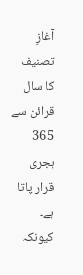آغازِ تصنیف کا سال قرائن سے 365 ہجری قرار پاتا ہے۔ کیونکہ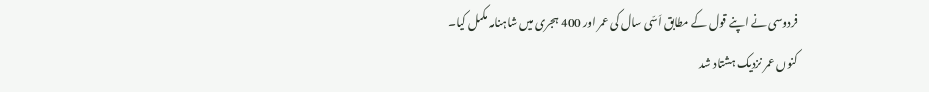فردوسی نے اپنے قول کے مطابق اَسّی سال کی عمر اور 400 ہجری میں شاہنامہ مکمل کیا۔
کنوں عمر نزدیک ہشتاد شد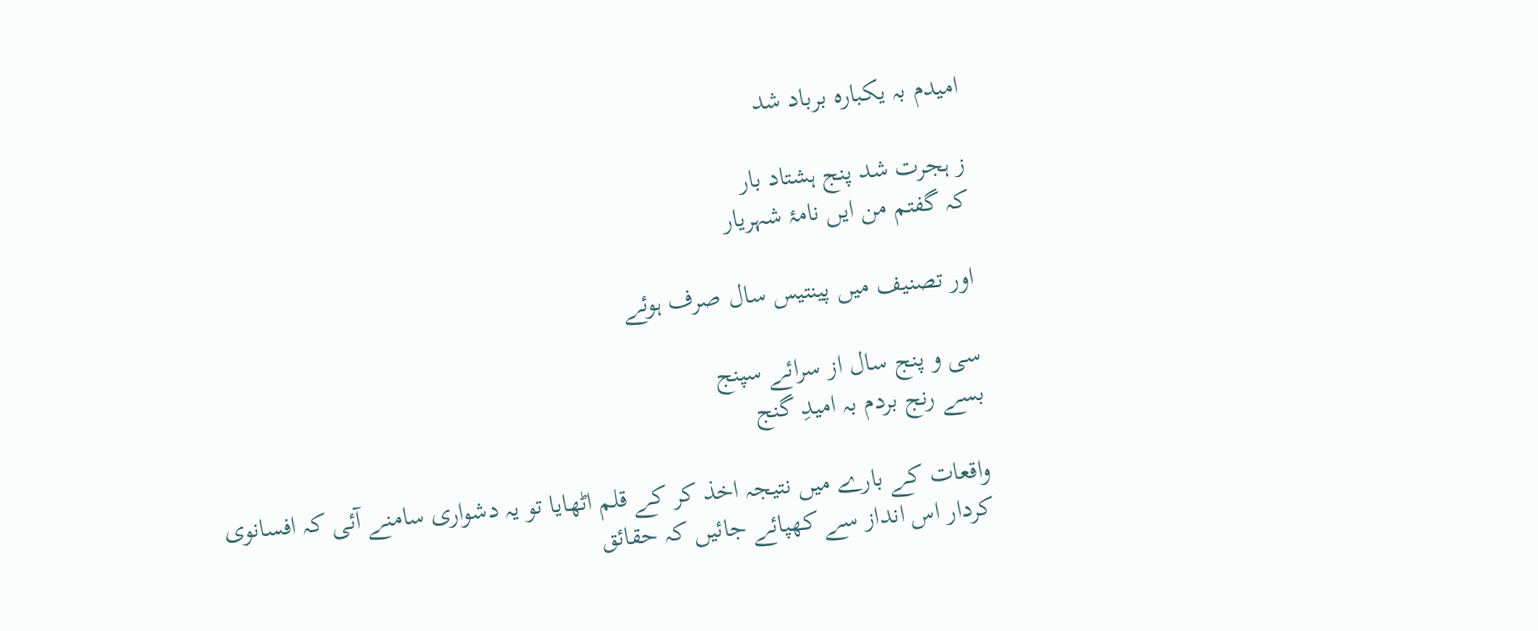امیدم بہ یکبارہ برباد شد

ز ہجرت شد پنج ہشتاد بار
کہ گفتم من ایں نامۂ شہریار

اور تصنیف میں پینتیس سال صرف ہوئے

سی و پنج سال از سرائے سپنج
بسے رنج بردم بہ امیدِ گنج

واقعات کے بارے میں نتیجہ اخذ کر کے قلم اٹھایا تو یہ دشواری سامنے آئی کہ افسانوی کردار اس انداز سے کھپائے جائیں کہ حقائق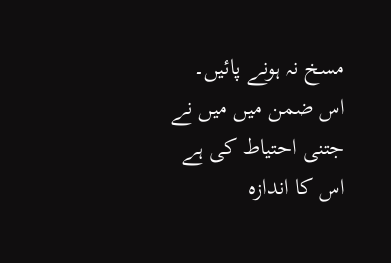مسخ نہ ہونے پائیں۔ اس ضمن میں میں نے جتنی احتیاط کی ہے اس کا اندازہ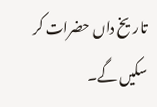تاریخ داں حضرات کر سکیں گے۔